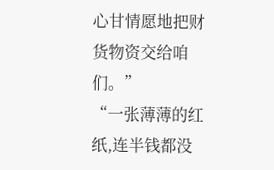心甘情愿地把财货物资交给咱们。”
“一张薄薄的红纸,连半钱都没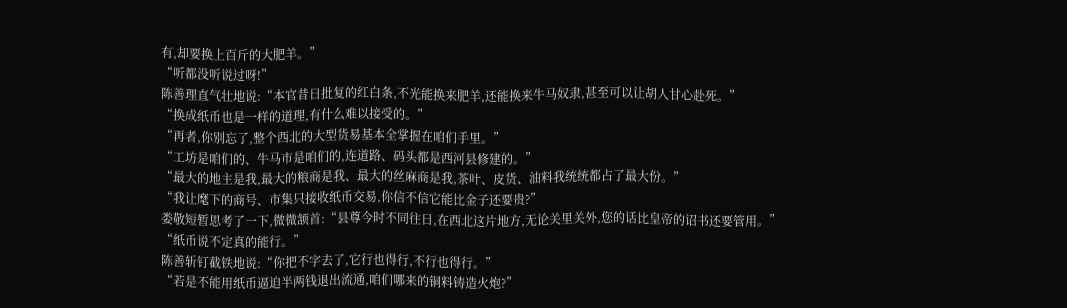有,却要换上百斤的大肥羊。”
“听都没听说过呀!”
陈善理直气壮地说:“本官昔日批复的红白条,不光能换来肥羊,还能换来牛马奴隶,甚至可以让胡人甘心赴死。”
“换成纸币也是一样的道理,有什么难以接受的。”
“再者,你别忘了,整个西北的大型货易基本全掌握在咱们手里。”
“工坊是咱们的、牛马市是咱们的,连道路、码头都是西河县修建的。”
“最大的地主是我,最大的粮商是我、最大的丝麻商是我,茶叶、皮货、油料我统统都占了最大份。”
“我让麾下的商号、市集只接收纸币交易,你信不信它能比金子还要贵?”
娄敬短暂思考了一下,微微颔首:“县尊今时不同往日,在西北这片地方,无论关里关外,您的话比皇帝的诏书还要管用。”
“纸币说不定真的能行。”
陈善斩钉截铁地说:“你把不字去了,它行也得行,不行也得行。”
“若是不能用纸币逼迫半两钱退出流通,咱们哪来的铜料铸造火炮?”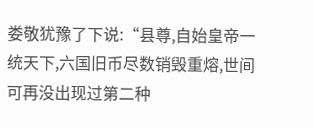娄敬犹豫了下说:“县尊,自始皇帝一统天下,六国旧币尽数销毁重熔,世间可再没出现过第二种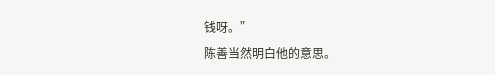钱呀。”
陈善当然明白他的意思。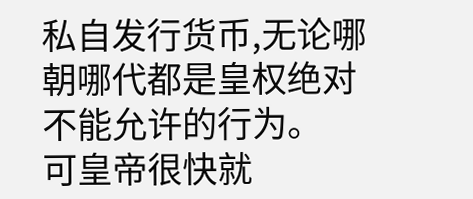私自发行货币,无论哪朝哪代都是皇权绝对不能允许的行为。
可皇帝很快就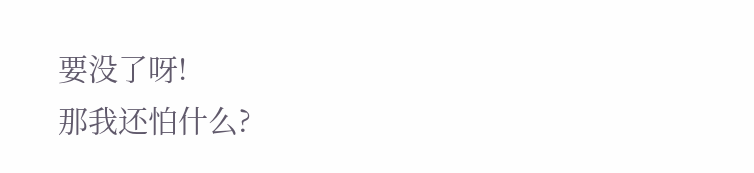要没了呀!
那我还怕什么?